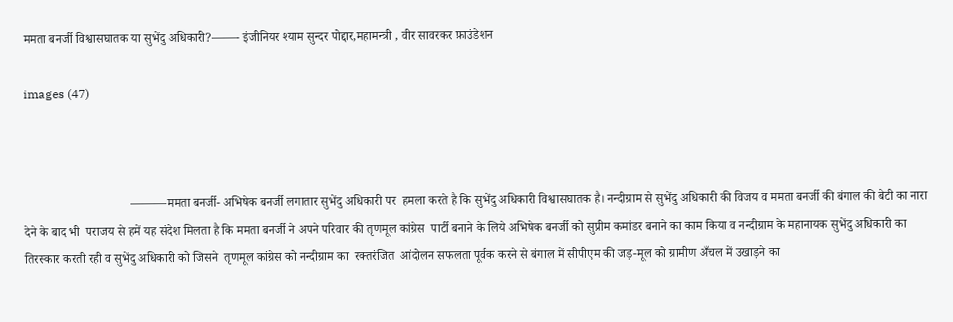ममता बनर्जी विश्वासघातक या सुभेंदु अधिकारी?——- इंजीनियर श्याम सुन्दर पोद्दार,महामन्त्री , वीर सावरकर फ़ाउंडेशन

images (47)



                                  ———ममता बनर्जी- अभिषेक बनर्जी लगातार सुभेंदु अधिकारी पर  हमला करते है कि सुभेंदु अधिकारी विश्वासघातक है। नन्दीग्राम से सुभेंदु अधिकारी की विजय व ममता बनर्जी की बंगाल की बेटी का नारा देने के बाद भी  पराजय से हमें यह संदेश मिलता है कि ममता बनर्जी ने अपने परिवार की तृणमूल कांग्रेस  पार्टी बनाने के लिये अभिषेक बनर्जी को सुप्रीम कमांडर बनाने का काम किया व नन्दीग्राम के महानायक सुभेंदु अधिकारी का तिरस्कार करती रही व सुभेंदु अधिकारी को जिसने  तृणमूल कांग्रेस को नन्दीग्राम का  रक्तरंजित  आंदोलन सफलता पूर्वक करने से बंगाल में सीपीएम की जड़-मूल को ग्रामीण अँचल में उखाड़ने का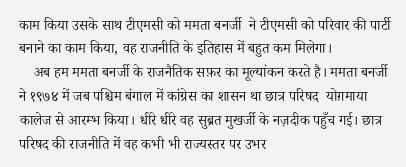काम किया उसके साथ टीएमसी को ममता बनर्जी  ने टीएमसी को परिवार की पार्टी बनाने का काम किया, वह राजनीति के इतिहास में बहुत कम मिलेगा।
    अब हम ममता बनर्जी के राजनैतिक सफ़र का मूल्यांकन करते है। ममता बनर्जी ने १९७४ में जब पश्चिम बंगाल में कांग्रेस का शासन था छात्र परिषद  योग़माया कालेज से आरम्भ किया। धीरे धीरे वह सुब्रत मुखर्जी के नज़दीक पहुँच गई। छात्र परिषद की राजनीति में वह कभी भी राज्यस्तर पर उभर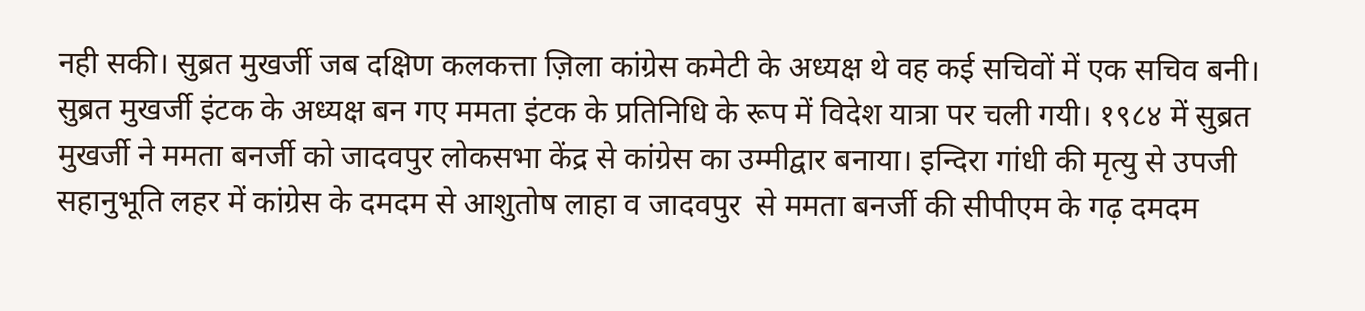नही सकी। सुब्रत मुखर्जी जब दक्षिण कलकत्ता ज़िला कांग्रेस कमेटी के अध्यक्ष थे वह कई सचिवों में एक सचिव बनी। सुब्रत मुखर्जी इंटक के अध्यक्ष बन गए ममता इंटक के प्रतिनिधि के रूप में विदेश यात्रा पर चली गयी। १९८४ में सुब्रत मुखर्जी ने ममता बनर्जी को जादवपुर लोकसभा केंद्र से कांग्रेस का उम्मीद्वार बनाया। इन्दिरा गांधी की मृत्यु से उपजी सहानुभूति लहर में कांग्रेस के दमदम से आशुतोष लाहा व जादवपुर  से ममता बनर्जी की सीपीएम के गढ़ दमदम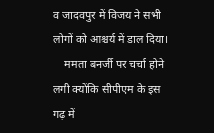व जादवपुर में विजय ने सभी लोगों को आश्चर्य में डाल दिया।
    ममता बनर्जी पर चर्चा होने लगी क्योंकि सीपीएम के इस गढ़ में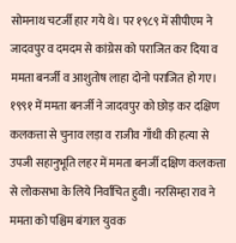सोमनाथ चटर्जी हार गये थे। पर १९८९ में सीपीएम ने जादवपुर व दमदम से कांग्रेस को पराजित कर दिया व ममता बनर्जी व आशुतोष लाहा दोनो पराजित हो गए। १९९१ में ममता बनर्जी ने जादवपुर को छोड़ कर दक्षिण कलकत्ता से चुनाव लड़ा व राजीव गाँधी की हत्या से उपजी सहानुभूति लहर में ममता बनर्जी दक्षिण कलकत्ता से लोकसभा के लिये निर्वाचित हुवी। नरसिम्हा राव ने ममता को पश्चिम बंगाल युवक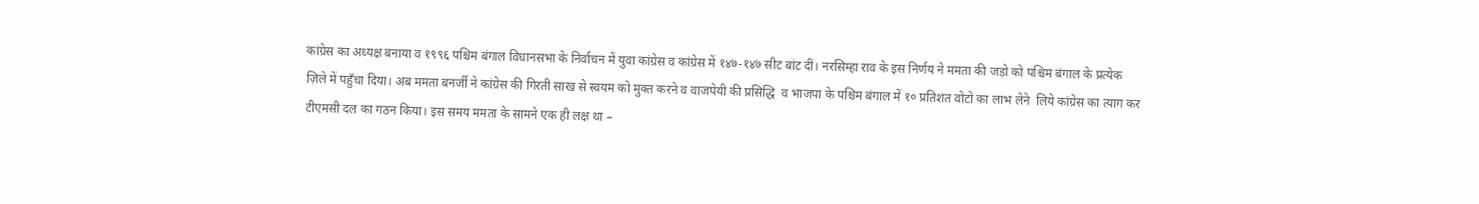कांग्रेस का अध्यक्ष बनाया व १९९६ पश्चिम बंगाल विधानसभा के निर्वाचन में युवा कांग्रेस व कांग्रेस में १४७-१४७ सीट बांट दीं। नरसिम्हा राव के इस निर्णय ने ममता की जड़ो को पश्चिम बंगाल के प्रत्येक ज़िले में पहुँचा दिया। अब ममता बनर्जी ने कांग्रेस की गिरती साख से स्वयम को मुक्त करने व वाजपेयी की प्रसिद्धि  व भाजपा के पश्चिम बंगाल में १० प्रतिशत वोटो का लाभ लेने  लिये कांग्रेस का त्याग कर टीएमसी दल का गठन किया। इस समय ममता के सामने एक ही लक्ष था –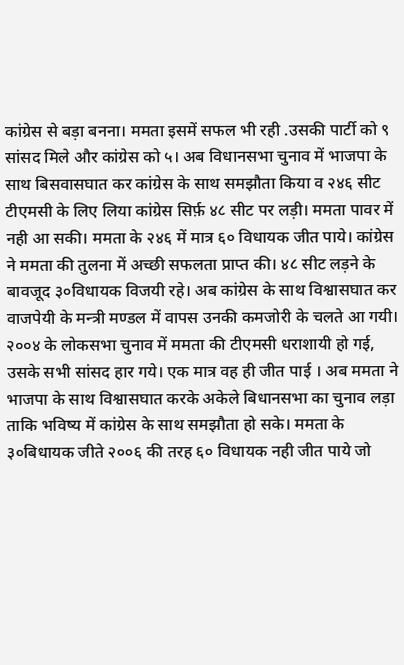कांग्रेस से बड़ा बनना। ममता इसमें सफल भी रही .उसकी पार्टी को ९ सांसद मिले और कांग्रेस को ५। अब विधानसभा चुनाव में भाजपा के साथ बिसवासघात कर कांग्रेस के साथ समझौता किया व २४६ सीट टीएमसी के लिए लिया कांग्रेस सिर्फ़ ४८ सीट पर लड़ी। ममता पावर में नही आ सकी। ममता के २४६ में मात्र ६० विधायक जीत पाये। कांग्रेस ने ममता की तुलना में अच्छी सफलता प्राप्त की। ४८ सीट लड़ने के बावजूद ३०विधायक विजयी रहे। अब कांग्रेस के साथ विश्वासघात कर  वाजपेयी के मन्त्री मण्डल में वापस उनकी कमजोरी के चलते आ गयी। २००४ के लोकसभा चुनाव में ममता की टीएमसी धराशायी हो गई, उसके सभी सांसद हार गये। एक मात्र वह ही जीत पाई । अब ममता ने भाजपा के साथ विश्वासघात करके अकेले बिधानसभा का चुनाव लड़ा ताकि भविष्य में कांग्रेस के साथ समझौता हो सके। ममता के ३०बिधायक जीते २००६ की तरह ६० विधायक नही जीत पाये जो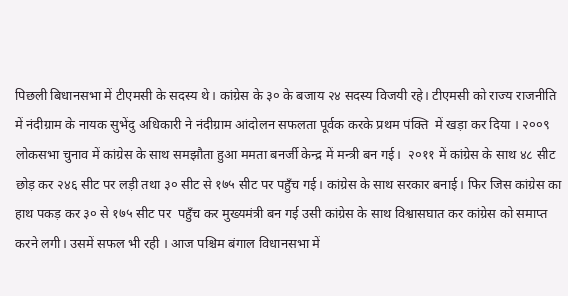पिछली बिधानसभा में टीएमसी के सदस्य थे। कांग्रेस के ३० के बजाय २४ सदस्य विजयी रहे। टीएमसी को राज्य राजनीति में नंदीग्राम के नायक सुभेंदु अधिकारी ने नंदीग्राम आंदोलन सफलता पूर्वक करके प्रथम पंक्ति  में खड़ा कर दिया । २००९ लोकसभा चुनाव में कांग्रेस के साथ समझौता हुआ ममता बनर्जी केन्द्र में मन्त्री बन गई।  २०११ में कांग्रेस के साथ ४८ सीट छोड़ कर २४६ सीट पर लड़ी तथा ३० सीट से १७५ सीट पर पहुँच गई। कांग्रेस के साथ सरकार बनाई। फिर जिस कांग्रेस का हाथ पकड़ कर ३० से १७५ सीट पर  पहुँच कर मुख्यमंत्री बन गई उसी कांग्रेस के साथ विश्वासघात कर कांग्रेस को समाप्त करने लगी। उसमें सफल भी रही । आज पश्चिम बंगाल विधानसभा में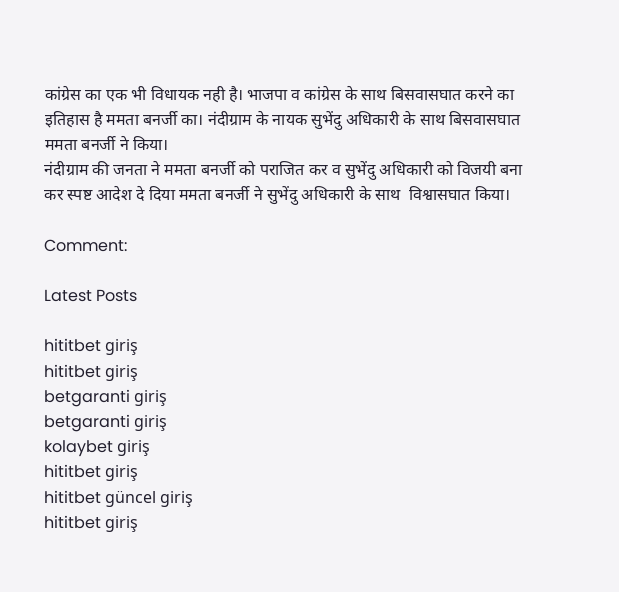कांग्रेस का एक भी विधायक नही है। भाजपा व कांग्रेस के साथ बिसवासघात करने का इतिहास है ममता बनर्जी का। नंदीग्राम के नायक सुभेंदु अधिकारी के साथ बिसवासघात ममता बनर्जी ने किया।
नंदीग्राम की जनता ने ममता बनर्जी को पराजित कर व सुभेंदु अधिकारी को विजयी बना कर स्पष्ट आदेश दे दिया ममता बनर्जी ने सुभेंदु अधिकारी के साथ  विश्वासघात किया।

Comment:

Latest Posts

hititbet giriş
hititbet giriş
betgaranti giriş
betgaranti giriş
kolaybet giriş
hititbet giriş
hititbet güncel giriş
hititbet giriş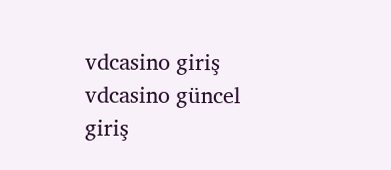vdcasino giriş
vdcasino güncel giriş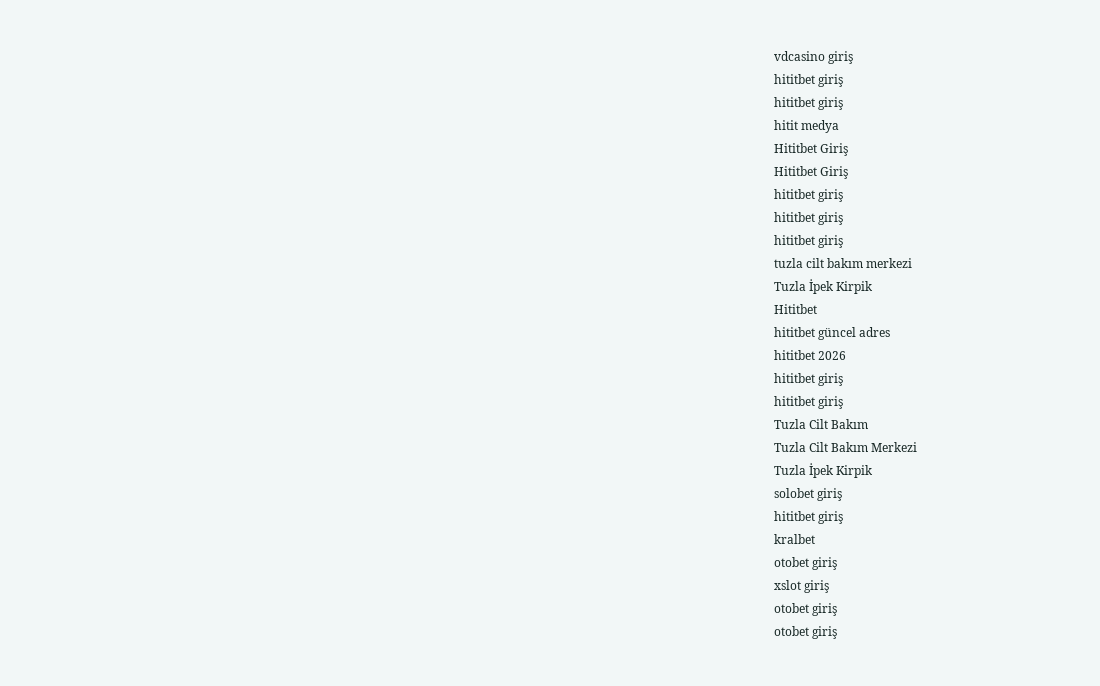vdcasino giriş
hititbet giriş
hititbet giriş
hitit medya
Hititbet Giriş
Hititbet Giriş
hititbet giriş
hititbet giriş
hititbet giriş
tuzla cilt bakım merkezi
Tuzla İpek Kirpik
Hititbet
hititbet güncel adres
hititbet 2026
hititbet giriş
hititbet giriş
Tuzla Cilt Bakım
Tuzla Cilt Bakım Merkezi
Tuzla İpek Kirpik
solobet giriş
hititbet giriş
kralbet
otobet giriş
xslot giriş
otobet giriş
otobet giriş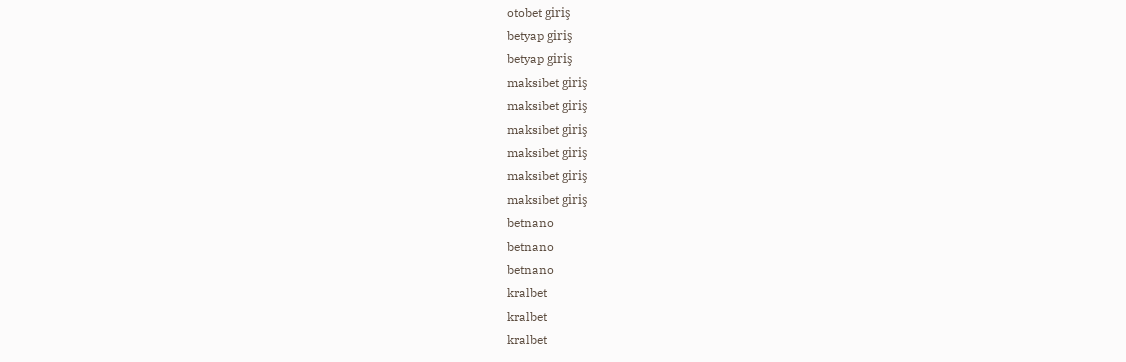otobet giriş
betyap giriş
betyap giriş
maksibet giriş
maksibet giriş
maksibet giriş
maksibet giriş
maksibet giriş
maksibet giriş
betnano
betnano
betnano
kralbet
kralbet
kralbet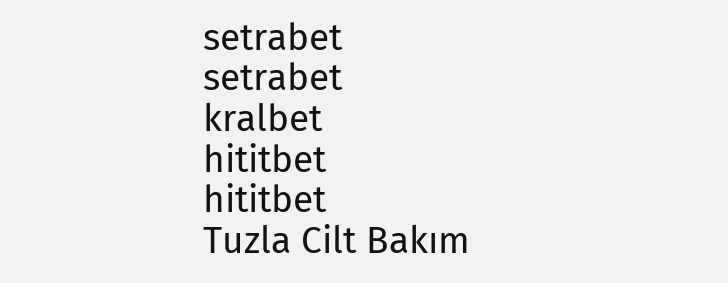setrabet
setrabet
kralbet
hititbet
hititbet
Tuzla Cilt Bakım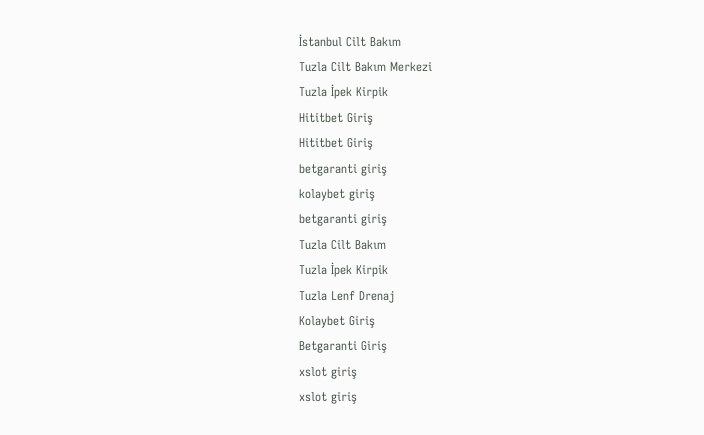İstanbul Cilt Bakım
Tuzla Cilt Bakım Merkezi
Tuzla İpek Kirpik
Hititbet Giriş
Hititbet Giriş
betgaranti giriş
kolaybet giriş
betgaranti giriş
Tuzla Cilt Bakım
Tuzla İpek Kirpik
Tuzla Lenf Drenaj
Kolaybet Giriş
Betgaranti Giriş
xslot giriş
xslot giriş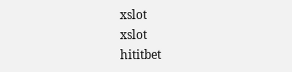xslot
xslot
hititbet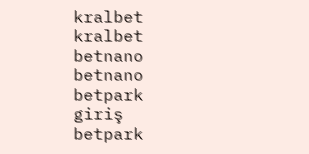kralbet
kralbet
betnano
betnano
betpark giriş
betpark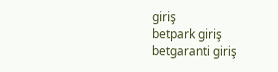giriş
betpark giriş
betgaranti giriş